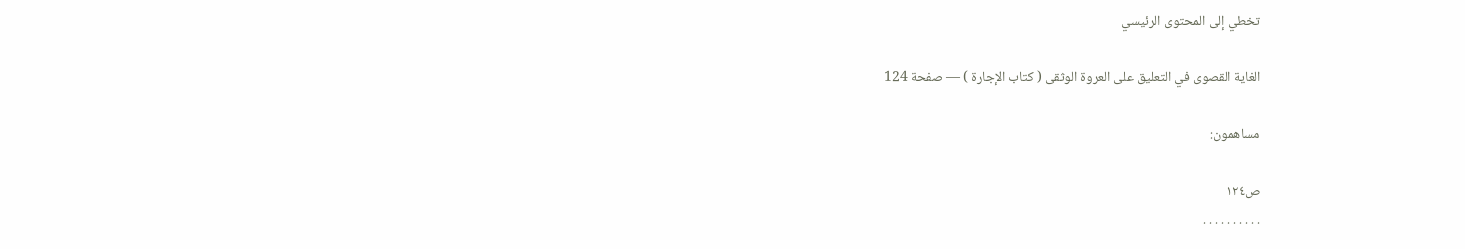تخطي إلى المحتوى الرئيسي

الغاية القصوى في التعليق على العروة الوثقى ( كتاب الإجارة ) — صفحة 124

مساهمون:

ص١٢٤
. . . . . . . . . .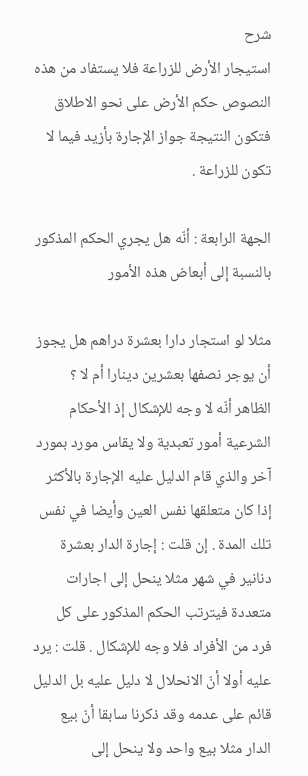شرح
استيجار الأرض للزراعة فلا يستفاد من هذه النصوص حكم الأرض على نحو الاطلاق فتكون النتيجة جواز الإجارة بأزيد فيما لا تكون للزراعة .

الجهة الرابعة : أنّه هل يجري الحكم المذكور بالنسبة إلى أبعاض هذه الأمور

مثلا لو استجار دارا بعشرة دراهم هل يجوز أن يوجر نصفها بعشرين دينارا أم لا ؟ الظاهر أنّه لا وجه للإشكال إذ الأحكام الشرعية أمور تعبدية ولا يقاس مورد بمورد آخر والذي قام الدليل عليه الإجارة بالأكثر إذا كان متعلقها نفس العين وأيضا في نفس تلك المدة . إن قلت : إجارة الدار بعشرة دنانير في شهر مثلا ينحل إلى اجارات متعددة فيترتب الحكم المذكور على كل فرد من الأفراد فلا وجه للإشكال . قلت : يرد عليه أولا أنّ الانحلال لا دليل عليه بل الدليل قائم على عدمه وقد ذكرنا سابقا أنّ بيع الدار مثلا بيع واحد ولا ينحل إلى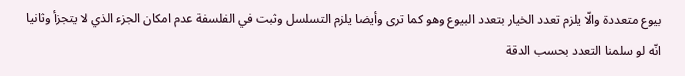بيوع متعددة والّا يلزم تعدد الخيار بتعدد البيوع وهو كما ترى وأيضا يلزم التسلسل وثبت في الفلسفة عدم امكان الجزء الذي لا يتجزأ وثانيا انّه لو سلمنا التعدد بحسب الدقة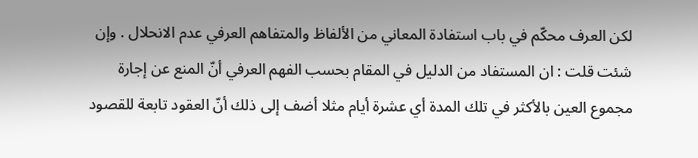لكن العرف محكّم في باب استفادة المعاني من الألفاظ والمتفاهم العرفي عدم الانحلال . وإن شئت قلت : ان المستفاد من الدليل في المقام بحسب الفهم العرفي أنّ المنع عن إجارة مجموع العين بالأكثر في تلك المدة أي عشرة أيام مثلا أضف إلى ذلك أنّ العقود تابعة للقصود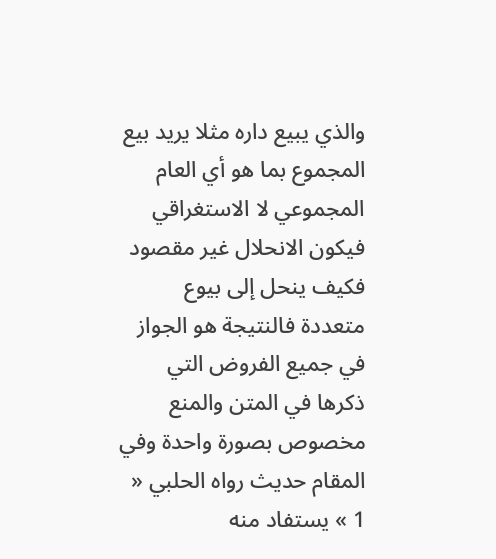والذي يبيع داره مثلا يريد بيع المجموع بما هو أي العام المجموعي لا الاستغراقي فيكون الانحلال غير مقصود فكيف ينحل إلى بيوع متعددة فالنتيجة هو الجواز في جميع الفروض التي ذكرها في المتن والمنع مخصوص بصورة واحدة وفي المقام حديث رواه الحلبي « 1 » يستفاد منه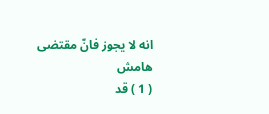انه لا يجوز فانّ مقتضى
هامش
( 1 ) قد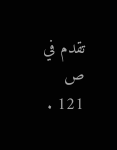تقدم في ص 121 .